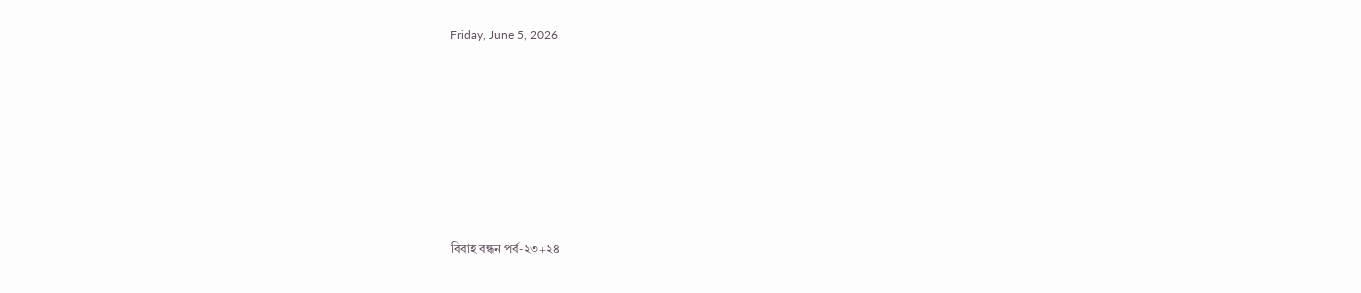Friday, June 5, 2026







বিবাহ বন্ধন পর্ব-২৩+২৪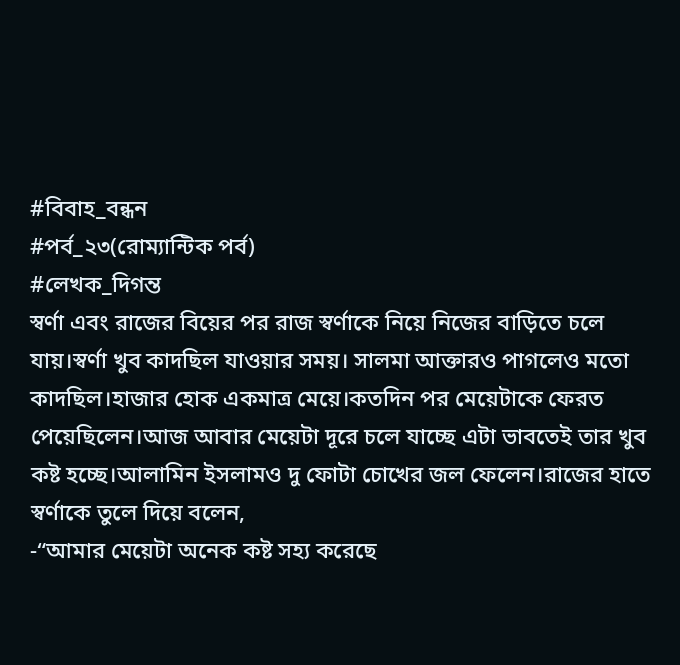#বিবাহ_বন্ধন
#পর্ব_২৩(রোম্যান্টিক পর্ব)
#লেখক_দিগন্ত
স্বর্ণা এবং রাজের বিয়ের পর রাজ স্বর্ণাকে নিয়ে নিজের বাড়িতে চলে যায়।স্বর্ণা খুব কাদছিল যাওয়ার সময়। সালমা আক্তারও পাগলেও মতো কাদছিল।হাজার হোক একমাত্র মেয়ে।কতদিন পর মেয়েটাকে ফেরত পেয়েছিলেন।আজ আবার মেয়েটা দূরে চলে যাচ্ছে এটা ভাবতেই তার খুব কষ্ট হচ্ছে।আলামিন ইসলামও দু ফোটা চোখের জল ফেলেন।রাজের হাতে স্বর্ণাকে তুলে দিয়ে বলেন,
-“আমার মেয়েটা অনেক কষ্ট সহ্য করেছে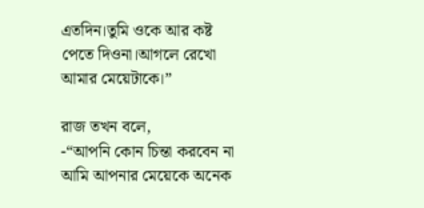এতদিন।তুমি ওকে আর কষ্ট পেতে দিওনা।আগলে রেখো আমার মেয়েটাকে।”

রাজ তখন বলে,
-“আপনি কোন চিন্তা করবেন না আমি আপনার মেয়েকে অনেক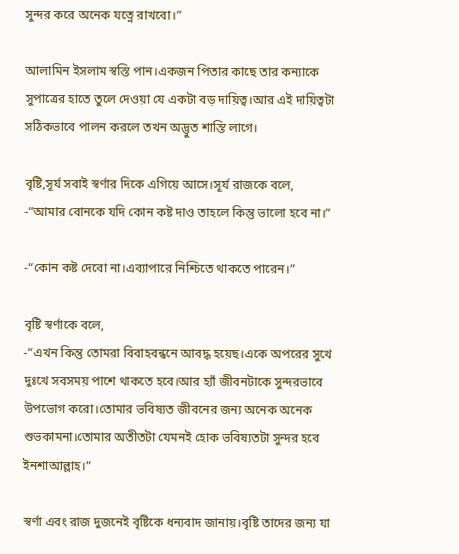সুন্দর করে অনেক যত্নে রাখবো।”

আলামিন ইসলাম স্বস্তি পান।একজন পিতার কাছে তার কন্যাকে সুপাত্রের হাতে তুলে দেওয়া যে একটা বড় দায়িত্ব।আর এই দায়িত্বটা সঠিকভাবে পালন করলে তখন অদ্ভুত শান্তি লাগে।

বৃষ্টি,সূর্য সবাই স্বর্ণার দিকে এগিয়ে আসে।সূর্য রাজকে বলে,
-“আমার বোনকে যদি কোন কষ্ট দাও তাহলে কিন্তু ভালো হবে না।”

-“কোন কষ্ট দেবো না।এব্যাপারে নিশ্চিতে থাকতে পারেন।”

বৃষ্টি স্বর্ণাকে বলে,
-“এখন কিন্তু তোমরা বিবাহবন্ধনে আবদ্ধ হয়েছ।একে অপরের সুখে দুঃখে সবসময় পাশে থাকতে হবে।আর হ্যাঁ জীবনটাকে সুন্দরভাবে উপভোগ করো।তোমার ভবিষ্যত জীবনের জন্য অনেক অনেক শুভকামনা।তোমার অতীতটা যেমনই হোক ভবিষ্যতটা সুন্দর হবে ইনশাআল্লাহ।”

স্বর্ণা এবং রাজ দুজনেই বৃষ্টিকে ধন্যবাদ জানায়।বৃষ্টি তাদের জন্য যা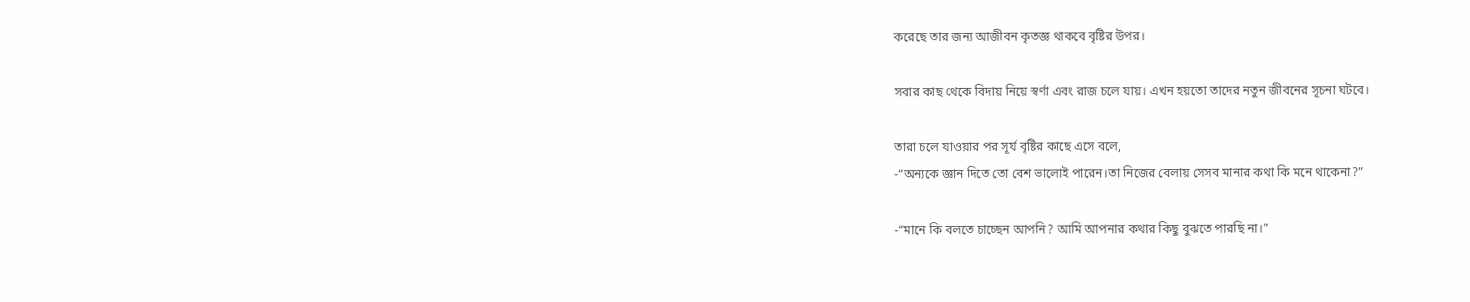করেছে তার জন্য আজীবন কৃতজ্ঞ থাকবে বৃষ্টির উপর।

সবার কাছ থেকে বিদায় নিয়ে স্বর্ণা এবং রাজ চলে যায়। এখন হয়তো তাদের নতুন জীবনের সূচনা ঘটবে।

তারা চলে যাওয়ার পর সূর্য বৃষ্টির কাছে এসে বলে,
-“অন্যকে জ্ঞান দিতে তো বেশ ভালোই পারেন।তা নিজের বেলায় সেসব মানার কথা কি মনে থাকেনা?”

-“মানে কি বলতে চাচ্ছেন আপনি? আমি আপনার কথার কিছু বুঝতে পারছি না।”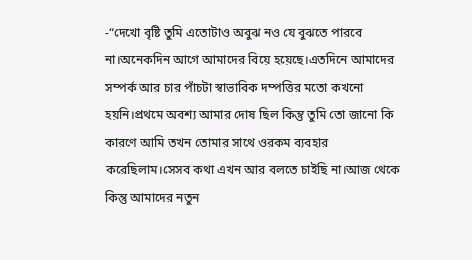-“দেখো বৃষ্টি তুমি এতোটাও অবুঝ নও যে বুঝতে পারবে না।অনেকদিন আগে আমাদের বিয়ে হয়েছে।এতদিনে আমাদের সম্পর্ক আর চার পাঁচটা স্বাভাবিক দম্পত্তির মতো কখনো হয়নি।প্রথমে অবশ্য আমার দোষ ছিল কিন্তু তুমি তো জানো কি কারণে আমি তখন তোমার সাথে ওরকম ব্যবহার করেছিলাম।সেসব কথা এখন আর বলতে চাইছি না।আজ থেকে কিন্তু আমাদের নতুন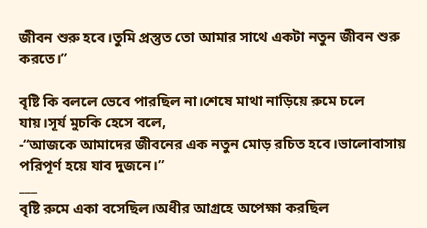জীবন শুরু হবে।তুমি প্রস্তুত তো আমার সাথে একটা নতুন জীবন শুরু করতে।”

বৃষ্টি কি বললে ভেবে পারছিল না।শেষে মাথা নাড়িয়ে রুমে চলে যায়।সূর্য মুচকি হেসে বলে,
-“আজকে আমাদের জীবনের এক নতুন মোড় রচিত হবে।ভালোবাসায় পরিপূর্ণ হয়ে যাব দুজনে।”
___
বৃষ্টি রুমে একা বসেছিল।অধীর আগ্রহে অপেক্ষা করছিল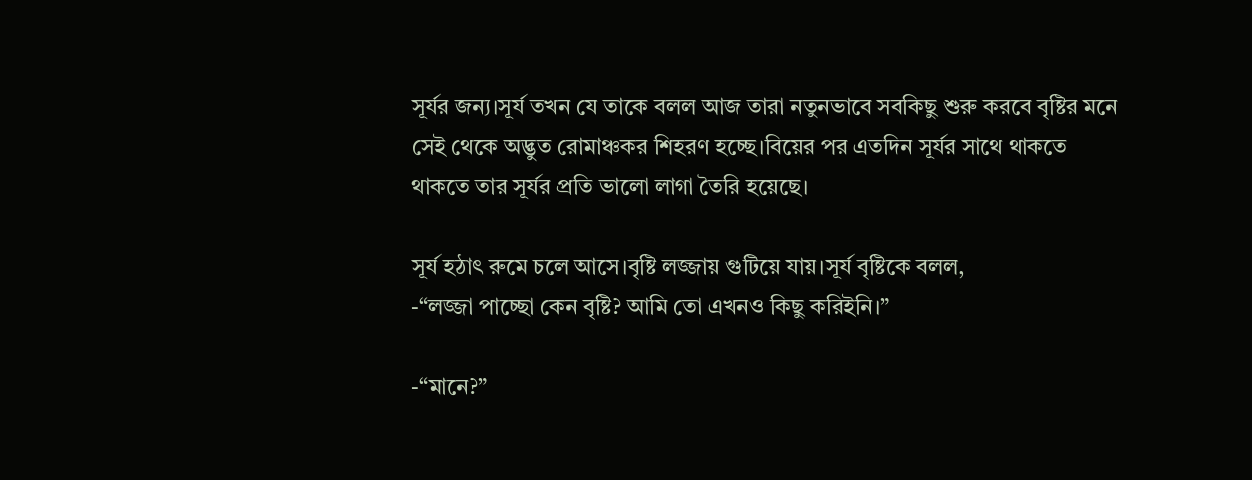সূর্যর জন্য।সূর্য তখন যে তাকে বলল আজ তারা নতুনভাবে সবকিছু শুরু করবে বৃষ্টির মনে সেই থেকে অদ্ভুত রোমাঞ্চকর শিহরণ হচ্ছে।বিয়ের পর এতদিন সূর্যর সাথে থাকতে থাকতে তার সূর্যর প্রতি ভালো লাগা তৈরি হয়েছে।

সূর্য হঠাৎ রুমে চলে আসে।বৃষ্টি লজ্জায় গুটিয়ে যায়।সূর্য বৃষ্টিকে বলল,
-“লজ্জা পাচ্ছো কেন বৃষ্টি? আমি তো এখনও কিছু করিইনি।”

-“মানে?”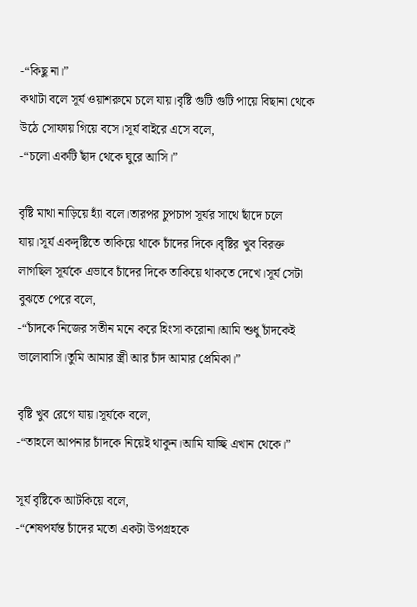-“কিছু না।”
কথাটা বলে সূর্য ওয়াশরুমে চলে যায়।বৃষ্টি গুটি গুটি পায়ে বিছানা থেকে উঠে সোফায় গিয়ে বসে।সূর্য বাইরে এসে বলে,
-“চলো একটি ছাঁদ থেকে ঘুরে আসি।”

বৃষ্টি মাথা নাড়িয়ে হ্যাঁ বলে।তারপর চুপচাপ সূর্যর সাথে ছাঁদে চলে যায়।সূর্য একদৃষ্টিতে তাকিয়ে থাকে চাঁদের দিকে।বৃষ্টির খুব বিরক্ত লাগছিল সূর্যকে এভাবে চাঁদের দিকে তাকিয়ে থাকতে দেখে।সূর্য সেটা বুঝতে পেরে বলে,
-“চাঁদকে নিজের সতীন মনে করে হিংসা করোনা।আমি শুধু চাঁদকেই ভালোবাসি।তুমি আমার স্ত্রী আর চাঁদ আমার প্রেমিকা।”

বৃষ্টি খুব রেগে যায়।সূর্যকে বলে,
-“তাহলে আপনার চাঁদকে নিয়েই থাকুন।আমি যাচ্ছি এখান থেকে।”

সূর্য বৃষ্টিকে আটকিয়ে বলে,
-“শেষপর্যন্ত চাঁদের মতো একটা উপগ্রহকে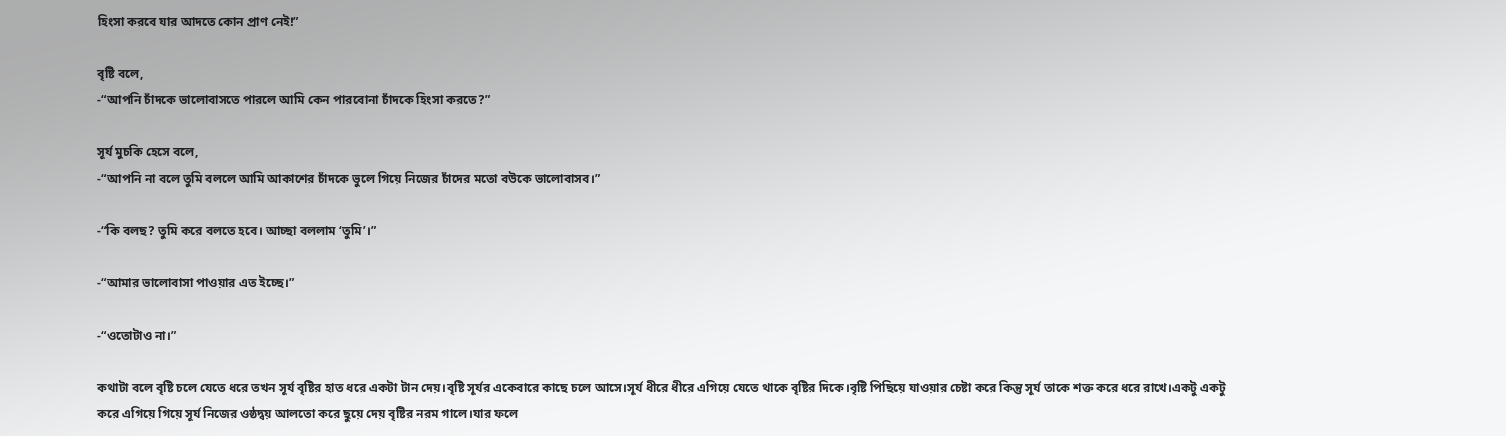হিংসা করবে যার আদতে কোন প্রাণ নেই!”

বৃষ্টি বলে,
-“আপনি চাঁদকে ভালোবাসতে পারলে আমি কেন পারবোনা চাঁদকে হিংসা করতে?”

সূর্য মুচকি হেসে বলে,
-“আপনি না বলে তুমি বললে আমি আকাশের চাঁদকে ভুলে গিয়ে নিজের চাঁদের মতো বউকে ভালোবাসব।”

-“কি বলছ? তুমি করে বলতে হবে। আচ্ছা বললাম ‘তুমি’।”

-“আমার ভালোবাসা পাওয়ার এত ইচ্ছে।”

-“ওতোটাও না।”

কথাটা বলে বৃষ্টি চলে যেতে ধরে তখন সূর্য বৃষ্টির হাত ধরে একটা টান দেয়।বৃষ্টি সূর্যর একেবারে কাছে চলে আসে।সূর্য ধীরে ধীরে এগিয়ে যেতে থাকে বৃষ্টির দিকে।বৃষ্টি পিছিয়ে যাওয়ার চেষ্টা করে কিন্তু সূর্য তাকে শক্ত করে ধরে রাখে।একটু একটু করে এগিয়ে গিয়ে সূর্য নিজের ওষ্ঠদ্বয় আলতো করে ছুয়ে দেয় বৃষ্টির নরম গালে।যার ফলে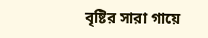বৃষ্টির সারা গায়ে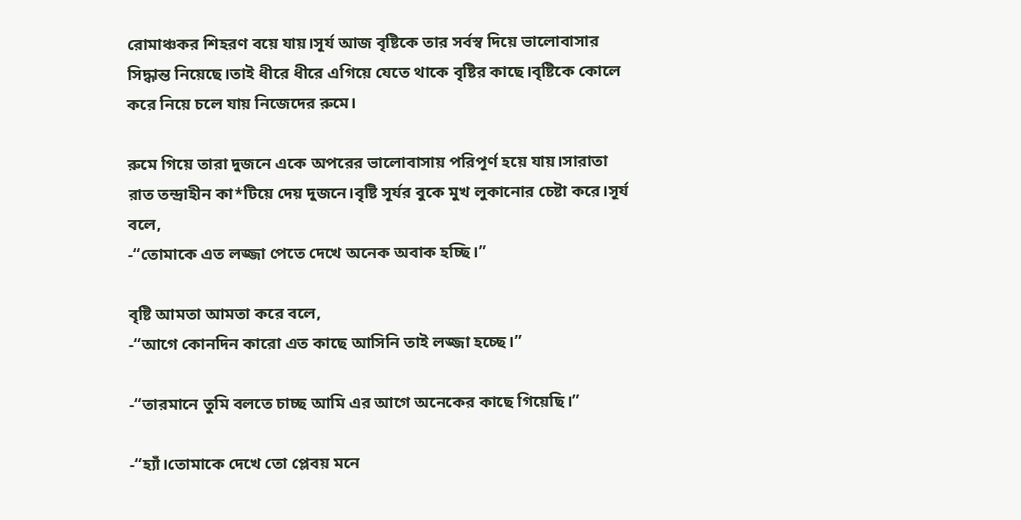রোমাঞ্চকর শিহরণ বয়ে যায়।সূর্য আজ বৃষ্টিকে তার সর্বস্ব দিয়ে ভালোবাসার সিদ্ধান্ত নিয়েছে।তাই ধীরে ধীরে এগিয়ে যেতে থাকে বৃষ্টির কাছে।বৃষ্টিকে কোলে করে নিয়ে চলে যায় নিজেদের রুমে।

রুমে গিয়ে তারা দুজনে একে অপরের ভালোবাসায় পরিপূর্ণ হয়ে যায়।সারাতা রাত তন্দ্রাহীন কা*টিয়ে দেয় দুজনে।বৃষ্টি সূর্যর বুকে মুখ লুকানোর চেষ্টা করে।সূর্য বলে,
-“তোমাকে এত লজ্জা পেতে দেখে অনেক অবাক হচ্ছি।”

বৃষ্টি আমতা আমতা করে বলে,
-“আগে কোনদিন কারো এত কাছে আসিনি তাই লজ্জা হচ্ছে।”

-“তারমানে তুমি বলতে চাচ্ছ আমি এর আগে অনেকের কাছে গিয়েছি।”

-“হ্যাঁ।তোমাকে দেখে তো প্লেবয় মনে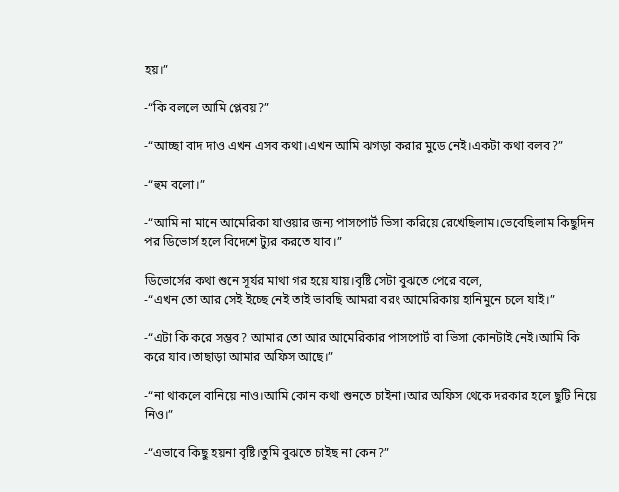হয়।”

-“কি বললে আমি প্লেবয়?”

-“আচ্ছা বাদ দাও এখন এসব কথা।এখন আমি ঝগড়া করার মুডে নেই।একটা কথা বলব?”

-“হুম বলো।”

-“আমি না মানে আমেরিকা যাওয়ার জন্য পাসপোর্ট ভিসা করিয়ে রেখেছিলাম।ভেবেছিলাম কিছুদিন পর ডিভোর্স হলে বিদেশে ট্যুর করতে যাব।”

ডিভোর্সের কথা শুনে সূর্যর মাথা গর হয়ে যায়।বৃষ্টি সেটা বুঝতে পেরে বলে,
-“এখন তো আর সেই ইচ্ছে নেই তাই ভাবছি আমরা বরং আমেরিকায় হানিমুনে চলে যাই।”

-“এটা কি করে সম্ভব? আমার তো আর আমেরিকার পাসপোর্ট বা ভিসা কোনটাই নেই।আমি কি করে যাব।তাছাড়া আমার অফিস আছে।”

-“না থাকলে বানিয়ে নাও।আমি কোন কথা শুনতে চাইনা।আর অফিস থেকে দরকার হলে ছুটি নিয়ে নিও।”

-“এভাবে কিছু হয়না বৃষ্টি।তুমি বুঝতে চাইছ না কেন?”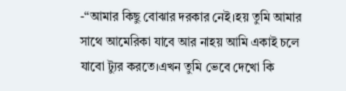-“আমার কিছু বোঝার দরকার নেই।হয় তুমি আমার সাথে আমেরিকা যাবে আর নাহয় আমি একাই চলে যাবো ট্যুর করতে।এখন তুমি ভেবে দেখো কি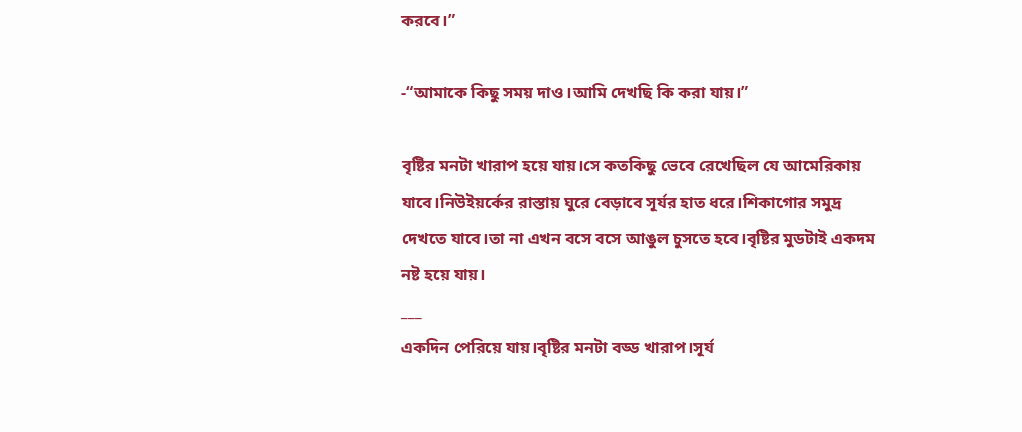করবে।”

-“আমাকে কিছু সময় দাও।আমি দেখছি কি করা যায়।”

বৃষ্টির মনটা খারাপ হয়ে যায়।সে কতকিছু ভেবে রেখেছিল যে আমেরিকায় যাবে।নিউইয়র্কের রাস্তায় ঘুরে বেড়াবে সূর্যর হাত ধরে।শিকাগোর সমুদ্র দেখতে যাবে।তা না এখন বসে বসে আঙুল চুসতে হবে।বৃষ্টির মুডটাই একদম নষ্ট হয়ে যায়।
___
একদিন পেরিয়ে যায়।বৃষ্টির মনটা বড্ড খারাপ।সূর্য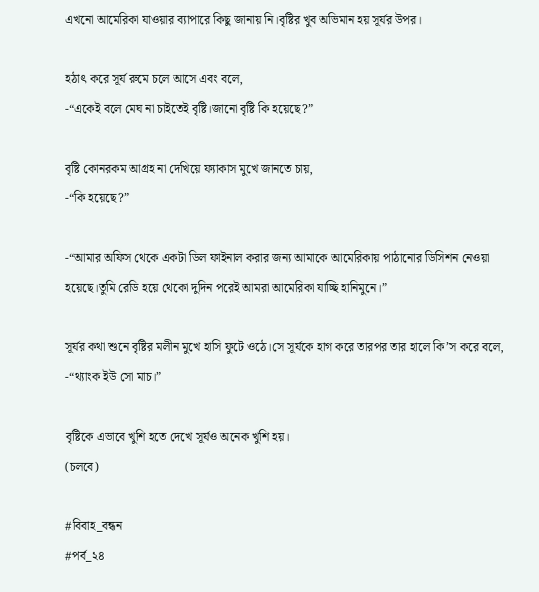এখনো আমেরিকা যাওয়ার ব্যাপারে কিছু জানায় নি।বৃষ্টির খুব অভিমান হয় সূর্যর উপর।

হঠাৎ করে সূর্য রুমে চলে আসে এবং বলে,
-“একেই বলে মেঘ না চাইতেই বৃষ্টি।জানো বৃষ্টি কি হয়েছে?”

বৃষ্টি কোনরকম আগ্রহ না দেখিয়ে ফ্যাকাস মুখে জানতে চায়,
-“কি হয়েছে?”

-“আমার অফিস থেকে একটা ডিল ফাইনাল করার জন্য আমাকে আমেরিকায় পাঠানোর ডিসিশন নেওয়া হয়েছে।তুমি রেডি হয়ে থেকো দুদিন পরেই আমরা আমেরিকা যাচ্ছি হানিমুনে।”

সূর্যর কথা শুনে বৃষ্টির মলীন মুখে হাসি ফুটে ওঠে।সে সূর্যকে হাগ করে তারপর তার হালে কি’স করে বলে,
-“থ্যাংক ইউ সো মাচ।”

বৃষ্টিকে এভাবে খুশি হতে দেখে সূর্যও অনেক খুশি হয়।
(চলবে)

#বিবাহ_বন্ধন
#পর্ব_২৪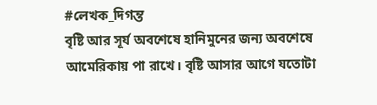#লেখক_দিগন্ত
বৃষ্টি আর সূর্য অবশেষে হানিমুনের জন্য অবশেষে আমেরিকায় পা রাখে। বৃষ্টি আসার আগে যতোটা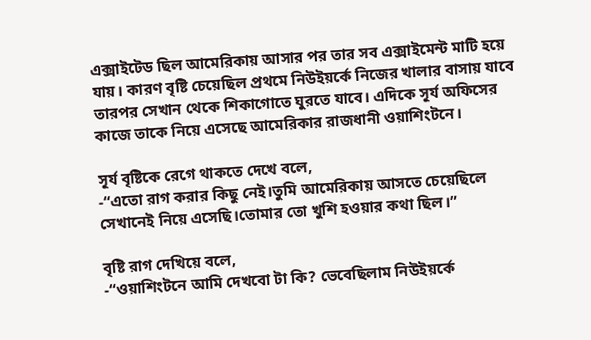এক্সাইটেড ছিল আমেরিকায় আসার পর তার সব এক্সাইমেন্ট মাটি হয়ে যায়। কারণ বৃষ্টি চেয়েছিল প্রথমে নিউইয়র্কে নিজের খালার বাসায় যাবে তারপর সেখান থেকে শিকাগোতে ঘুরতে যাবে। এদিকে সূর্য অফিসের কাজে তাকে নিয়ে এসেছে আমেরিকার রাজধানী ওয়াশিংটনে।

সূর্য বৃষ্টিকে রেগে থাকতে দেখে বলে,
-“এতো রাগ করার কিছু নেই।তুমি আমেরিকায় আসতে চেয়েছিলে সেখানেই নিয়ে এসেছি।তোমার তো খুশি হওয়ার কথা ছিল।”

বৃষ্টি রাগ দেখিয়ে বলে,
-“ওয়াশিংটনে আমি দেখবো টা কি? ভেবেছিলাম নিউইয়র্কে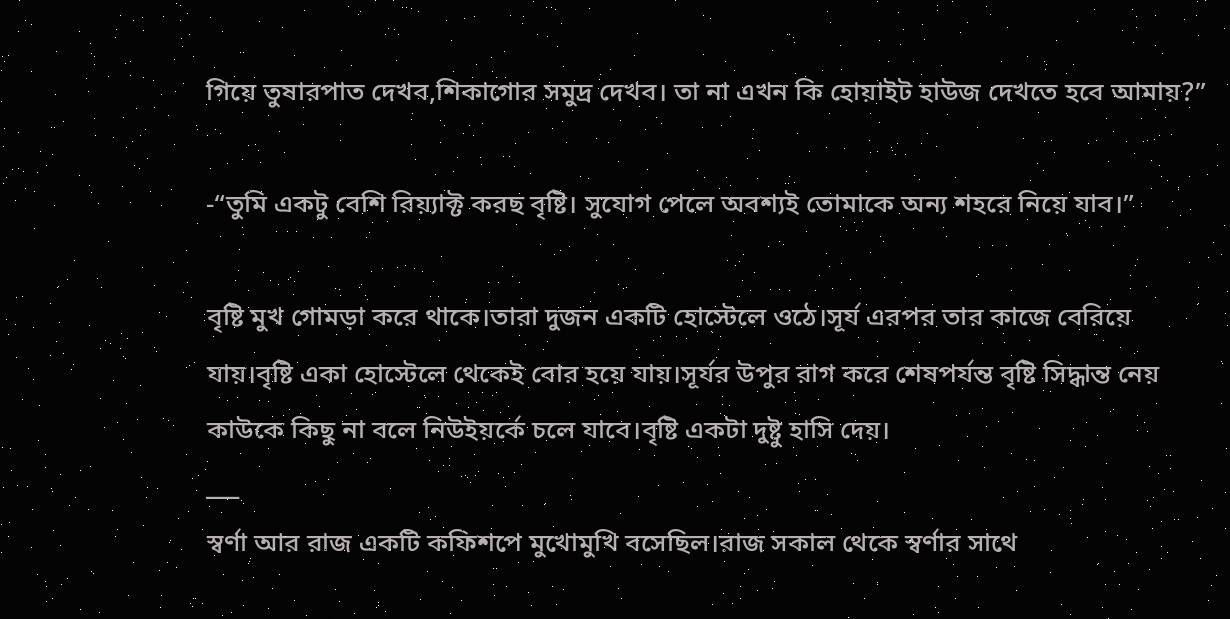গিয়ে তুষারপাত দেখব,শিকাগোর সমুদ্র দেখব। তা না এখন কি হোয়াইট হাউজ দেখতে হবে আমায়?”

-“তুমি একটু বেশি রিয়্যাক্ট করছ বৃষ্টি। সুযোগ পেলে অবশ্যই তোমাকে অন্য শহরে নিয়ে যাব।”

বৃষ্টি মুখ গোমড়া করে থাকে।তারা দুজন একটি হোস্টেলে ওঠে।সূর্য এরপর তার কাজে বেরিয়ে যায়।বৃষ্টি একা হোস্টেলে থেকেই বোর হয়ে যায়।সূর্যর উপুর রাগ করে শেষপর্যন্ত বৃষ্টি সিদ্ধান্ত নেয় কাউকে কিছু না বলে নিউইয়র্কে চলে যাবে।বৃষ্টি একটা দুষ্টু হাসি দেয়।
___
স্বর্ণা আর রাজ একটি কফিশপে মুখোমুখি বসেছিল।রাজ সকাল থেকে স্বর্ণার সাথে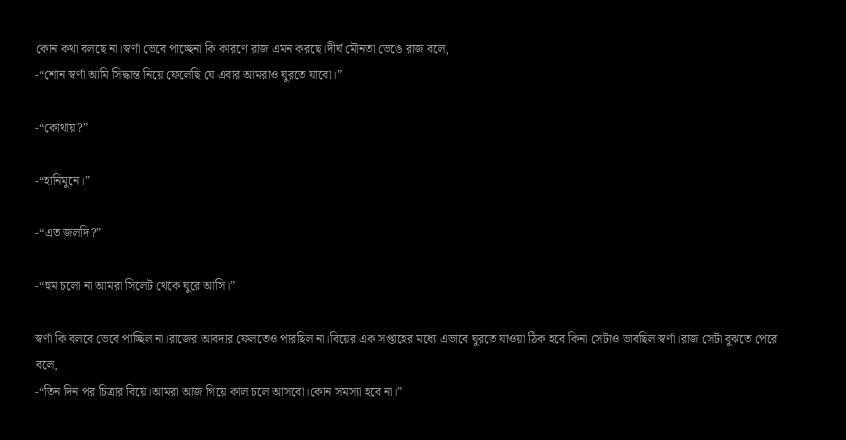কোন কথা বলছে না।স্বর্ণা ভেবে পাচ্ছেনা কি কারণে রাজ এমন করছে।দীর্ঘ মৌনতা ভেঙে রাজ বলে,
-“শোন স্বর্ণা আমি সিদ্ধান্ত নিয়ে ফেলেছি যে এবার আমরাও ঘুরতে যাবো।”

-“কোথায়?”

-“হানিমুনে।”

-“এত জলদি?”

-“হুম চলো না আমরা সিলেট থেকে ঘুরে আসি।”

স্বর্ণা কি বলবে ভেবে পাচ্ছিল না।রাজের আবদার ফেলতেও পারছিল না।বিয়ের এক সপ্তাহের মধ্যে এভাবে ঘুরতে যাওয়া ঠিক হবে কিনা সেটাও ভাবছিল স্বর্ণা।রাজ সেটা বুঝতে পেরে বলে,
-“তিন দিন পর চিত্রার বিয়ে।আমরা আজ গিয়ে কাল চলে আসবো।কোন সমস্যা হবে না।”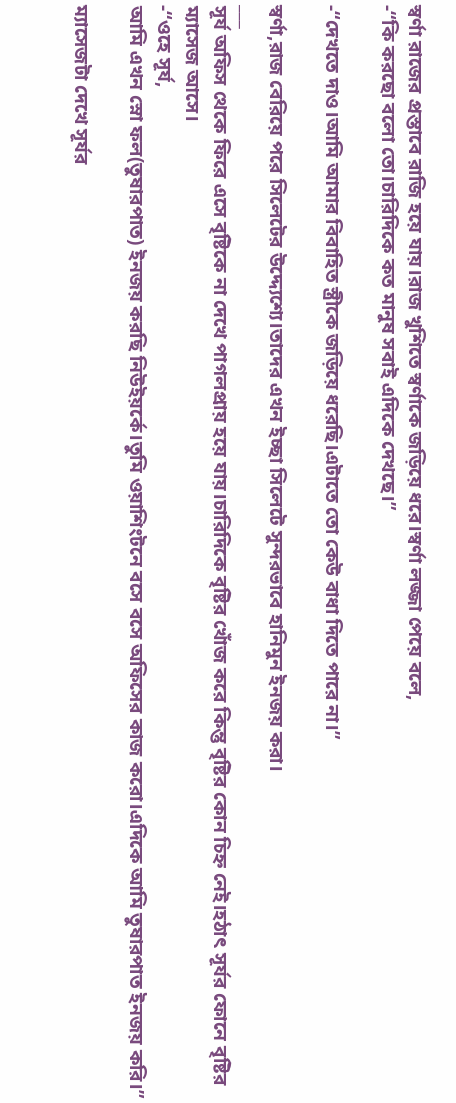স্বর্ণা রাজের প্রস্তাবে রাজি হয়ে যায়।রাজ খুশিতে স্বর্ণাকে জড়িয়ে ধরে।স্বর্ণা লজ্জা পেয়ে বলে,
-“কি করছো বলো তো।চারিদিকে কত মানুষ সবাই এদিকে দেখছে।”

-“দেখতে দাও।আমি আমার বিবাহিত স্ত্রীকে জড়িয়ে ধরেছি।এটাতে তো কেউ বাধা দিতে পারে না।”

স্বর্ণা,রাজ বেরিয়ে পরে সিলেটের উদ্দ্যেশ্যে।তাদের এখন ইচ্ছা সিলেটে সুন্দরভাবে হানিমুন ইনজয় করা।
___
সূর্য অফিস থেকে ফিরে এসে বৃষ্টিকে না দেখে পাগলপ্রায় হয়ে যায়।চারিদিকে বৃষ্টির খোঁজ করে কিন্তু বৃষ্টির কোন চিহ্ন নেই।হঠাৎ সূর্যর ফোনে বৃষ্টির ম্যাসেজ আসে।
-“ওহে সূর্য,
আমি এখন স্নো ফল(তুষারপাত) ইনজয় করছি নিউইয়র্কে।তুমি ওয়াশিংটনে বসে বসে অফিসের কাজ করো।এদিকে আমি তুষারপাত ইনজয় করি।”

ম্যাসেজটা দেখে সূর্যর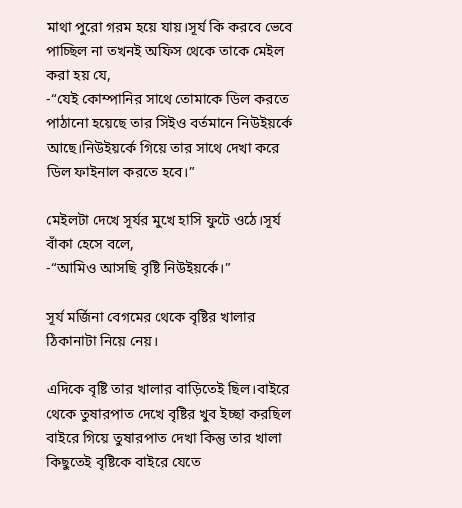মাথা পুরো গরম হয়ে যায়।সূর্য কি করবে ভেবে পাচ্ছিল না তখনই অফিস থেকে তাকে মেইল করা হয় যে,
-“যেই কোম্পানির সাথে তোমাকে ডিল করতে পাঠানো হয়েছে তার সিইও বর্তমানে নিউইয়র্কে আছে।নিউইয়র্কে গিয়ে তার সাথে দেখা করে ডিল ফাইনাল করতে হবে।”

মেইলটা দেখে সূর্যর মুখে হাসি ফুটে ওঠে।সূর্য বাঁকা হেসে বলে,
-“আমিও আসছি বৃষ্টি নিউইয়র্কে।”

সূর্য মর্জিনা বেগমের থেকে বৃষ্টির খালার ঠিকানাটা নিয়ে নেয়।

এদিকে বৃষ্টি তার খালার বাড়িতেই ছিল।বাইরে থেকে তুষারপাত দেখে বৃষ্টির খুব ইচ্ছা করছিল বাইরে গিয়ে তুষারপাত দেখা কিন্তু তার খালা কিছুতেই বৃষ্টিকে বাইরে যেতে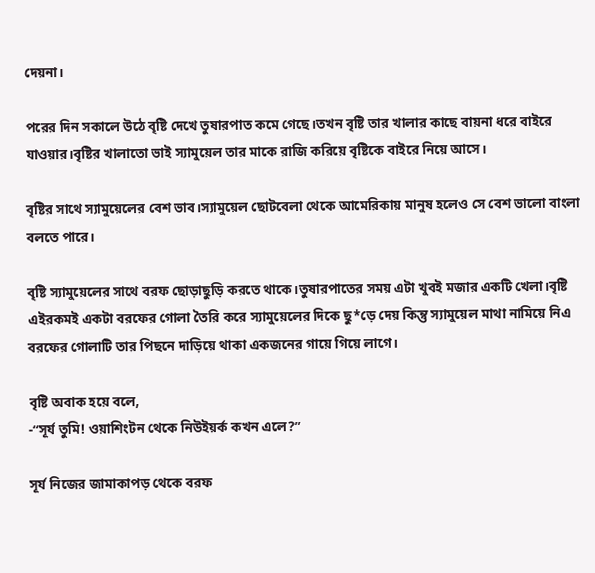দেয়না।

পরের দিন সকালে উঠে বৃষ্টি দেখে তুষারপাত কমে গেছে।তখন বৃষ্টি তার খালার কাছে বায়না ধরে বাইরে যাওয়ার।বৃষ্টির খালাতো ভাই স্যামুয়েল তার মাকে রাজি করিয়ে বৃষ্টিকে বাইরে নিয়ে আসে।

বৃষ্টির সাথে স্যামুয়েলের বেশ ভাব।স্যামুয়েল ছোটবেলা থেকে আমেরিকায় মানুষ হলেও সে বেশ ভালো বাংলা বলতে পারে।

বৃষ্টি স্যামুয়েলের সাথে বরফ ছোড়াছুড়ি করতে থাকে।তুষারপাতের সময় এটা খুবই মজার একটি খেলা।বৃষ্টি এইরকমই একটা বরফের গোলা তৈরি করে স্যামুয়েলের দিকে ছু*ড়ে দেয় কিন্তু স্যামুয়েল মাথা নামিয়ে নিএ বরফের গোলাটি তার পিছনে দাড়িয়ে থাকা একজনের গায়ে গিয়ে লাগে।

বৃষ্টি অবাক হয়ে বলে,
-“সূর্য তুমি! ওয়াশিংটন থেকে নিউইয়র্ক কখন এলে?”

সূর্য নিজের জামাকাপড় থেকে বরফ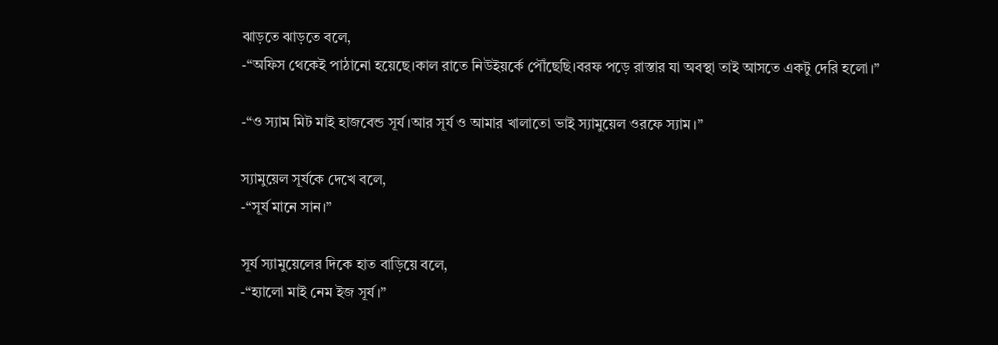ঝাড়তে ঝাড়তে বলে,
-“অফিস থেকেই পাঠানো হয়েছে।কাল রাতে নিউইয়র্কে পৌঁছেছি।বরফ পড়ে রাস্তার যা অবস্থা তাই আসতে একটু দেরি হলো।”

-“ও স্যাম মিট মাই হাজবেন্ড সূর্য।আর সূর্য ও আমার খালাতো ভাই স্যামুয়েল ওরফে স্যাম।”

স্যামুয়েল সূর্যকে দেখে বলে,
-“সূর্য মানে সান।”

সূর্য স্যামুয়েলের দিকে হাত বাড়িয়ে বলে,
-“হ্যালো মাই নেম ইজ সূর্য।”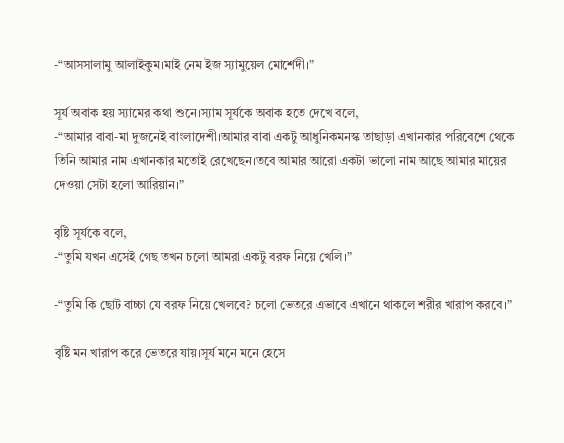-“আসসালামু আলাইকুম।মাই নেম ইজ স্যামুয়েল মোর্শেদী।”

সূর্য অবাক হয় স্যামের কথা শুনে।স্যাম সূর্যকে অবাক হতে দেখে বলে,
-“আমার বাবা-মা দুজনেই বাংলাদেশী।আমার বাবা একটু আধুনিকমনস্ক তাছাড়া এখানকার পরিবেশে থেকে তিনি আমার নাম এখানকার মতোই রেখেছেন।তবে আমার আরো একটা ভালো নাম আছে আমার মায়ের দেওয়া সেটা হলো আরিয়ান।”

বৃষ্টি সূর্যকে বলে,
-“তুমি যখন এসেই গেছ তখন চলো আমরা একটু বরফ নিয়ে খেলি।”

-“তুমি কি ছোট বাচ্চা যে বরফ নিয়ে খেলবে? চলো ভেতরে এভাবে এখানে থাকলে শরীর খারাপ করবে।”

বৃষ্টি মন খারাপ করে ভেতরে যায়।সূর্য মনে মনে হেসে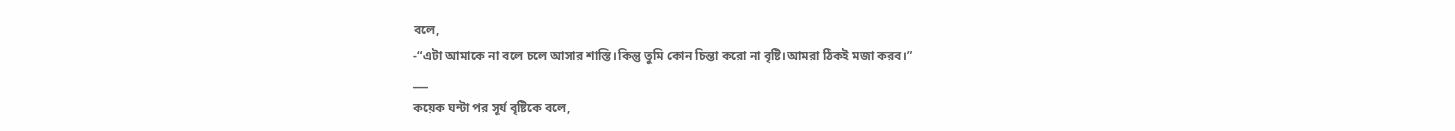বলে,
-“এটা আমাকে না বলে চলে আসার শাস্তি।কিন্তু তুমি কোন চিন্তা করো না বৃষ্টি।আমরা ঠিকই মজা করব।”
___
কয়েক ঘন্টা পর সূর্য বৃষ্টিকে বলে,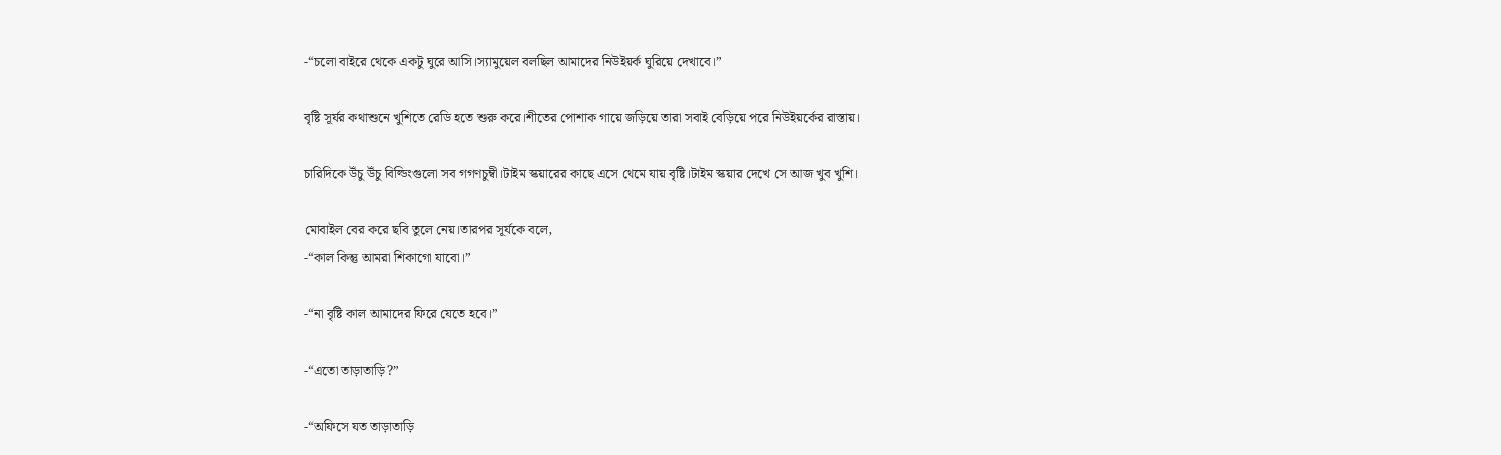-“চলো বাইরে থেকে একটু ঘুরে আসি।স্যামুয়েল বলছিল আমাদের নিউইয়র্ক ঘুরিয়ে দেখাবে।”

বৃষ্টি সূর্যর কথাশুনে খুশিতে রেডি হতে শুরু করে।শীতের পোশাক গায়ে জড়িয়ে তারা সবাই বেড়িয়ে পরে নিউইয়র্কের রাস্তায়।

চারিদিকে উঁচু উঁচু বিল্ডিংগুলো সব গগণচুম্বী।টাইম স্কয়ারের কাছে এসে থেমে যায় বৃষ্টি।টাইম স্কয়ার দেখে সে আজ খুব খুশি।

মোবাইল বের করে ছবি তুলে নেয়।তারপর সূর্যকে বলে,
-“কাল কিন্তু আমরা শিকাগো যাবো।”

-“না বৃষ্টি কাল আমাদের ফিরে যেতে হবে।”

-“এতো তাড়াতাড়ি?”

-“অফিসে যত তাড়াতাড়ি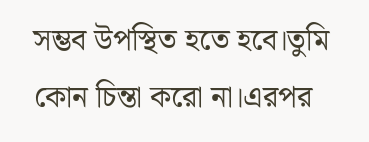সম্ভব উপস্থিত হতে হবে।তুমি কোন চিন্তা করো না।এরপর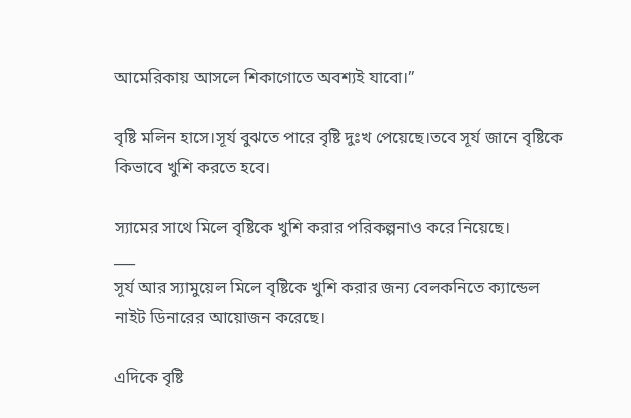আমেরিকায় আসলে শিকাগোতে অবশ্যই যাবো।”

বৃষ্টি মলিন হাসে।সূর্য বুঝতে পারে বৃষ্টি দুঃখ পেয়েছে।তবে সূর্য জানে বৃষ্টিকে কিভাবে খুশি করতে হবে।

স্যামের সাথে মিলে বৃষ্টিকে খুশি করার পরিকল্পনাও করে নিয়েছে।
___
সূর্য আর স্যামুয়েল মিলে বৃষ্টিকে খুশি করার জন্য বেলকনিতে ক্যান্ডেল নাইট ডিনারের আয়োজন করেছে।

এদিকে বৃষ্টি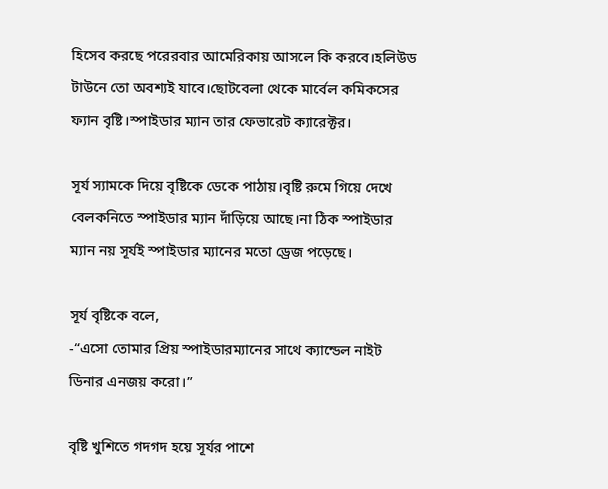হিসেব করছে পরেরবার আমেরিকায় আসলে কি করবে।হলিউড টাউনে তো অবশ্যই যাবে।ছোটবেলা থেকে মার্বেল কমিকসের ফ্যান বৃষ্টি।স্পাইডার ম্যান তার ফেভারেট ক্যারেক্টর।

সূর্য স্যামকে দিয়ে বৃষ্টিকে ডেকে পাঠায়।বৃষ্টি রুমে গিয়ে দেখে বেলকনিতে স্পাইডার ম্যান দাঁড়িয়ে আছে।না ঠিক স্পাইডার ম্যান নয় সূর্যই স্পাইডার ম্যানের মতো ড্রেজ পড়েছে।

সূর্য বৃষ্টিকে বলে,
-“এসো তোমার প্রিয় স্পাইডারম্যানের সাথে ক্যান্ডেল নাইট ডিনার এনজয় করো।”

বৃষ্টি খুশিতে গদগদ হয়ে সূর্যর পাশে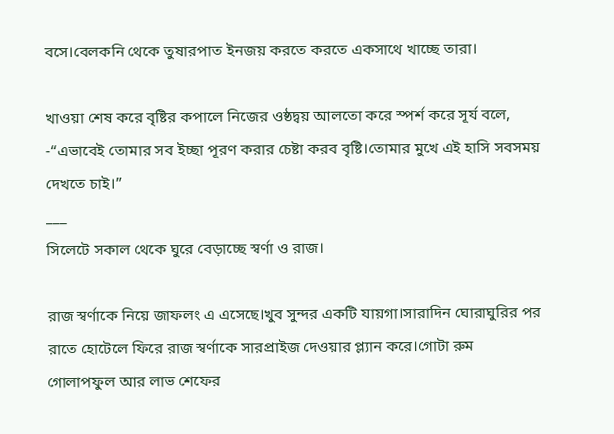বসে।বেলকনি থেকে তুষারপাত ইনজয় করতে করতে একসাথে খাচ্ছে তারা।

খাওয়া শেষ করে বৃষ্টির কপালে নিজের ওষ্ঠদ্বয় আলতো করে স্পর্শ করে সূর্য বলে,
-“এভাবেই তোমার সব ইচ্ছা পূরণ করার চেষ্টা করব বৃষ্টি।তোমার মুখে এই হাসি সবসময় দেখতে চাই।”
___
সিলেটে সকাল থেকে ঘুরে বেড়াচ্ছে স্বর্ণা ও রাজ।

রাজ স্বর্ণাকে নিয়ে জাফলং এ এসেছে।খুব সুন্দর একটি যায়গা।সারাদিন ঘোরাঘুরির পর রাতে হোটেলে ফিরে রাজ স্বর্ণাকে সারপ্রাইজ দেওয়ার প্ল্যান করে।গোটা রুম গোলাপফুল আর লাভ শেফের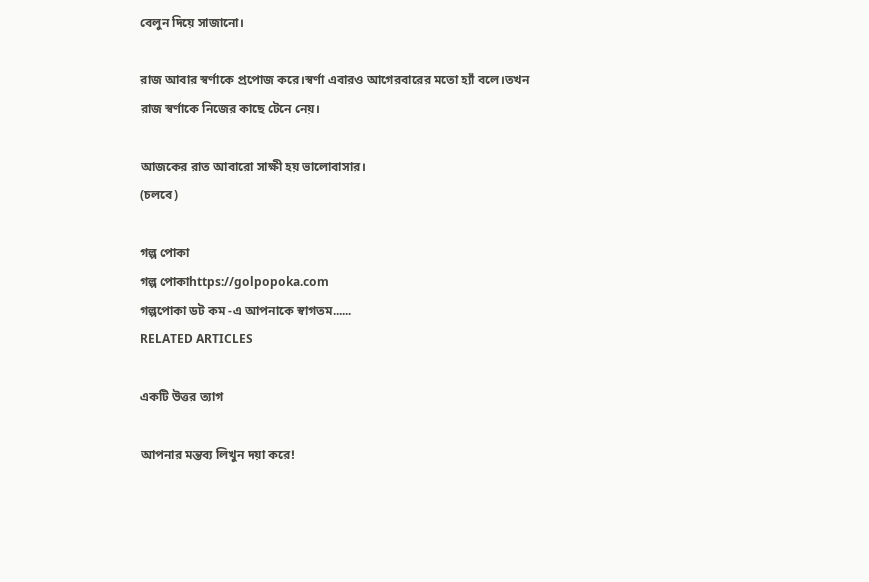বেলুন দিয়ে সাজানো।

রাজ আবার স্বর্ণাকে প্রপোজ করে।স্বর্ণা এবারও আগেরবারের মতো হ্যাঁ বলে।তখন রাজ স্বর্ণাকে নিজের কাছে টেনে নেয়।

আজকের রাত আবারো সাক্ষী হয় ভালোবাসার।
(চলবে)

গল্প পোকা
গল্প পোকাhttps://golpopoka.com
গল্পপোকা ডট কম -এ আপনাকে স্বাগতম......
RELATED ARTICLES

একটি উত্তর ত্যাগ

আপনার মন্তব্য লিখুন দয়া করে!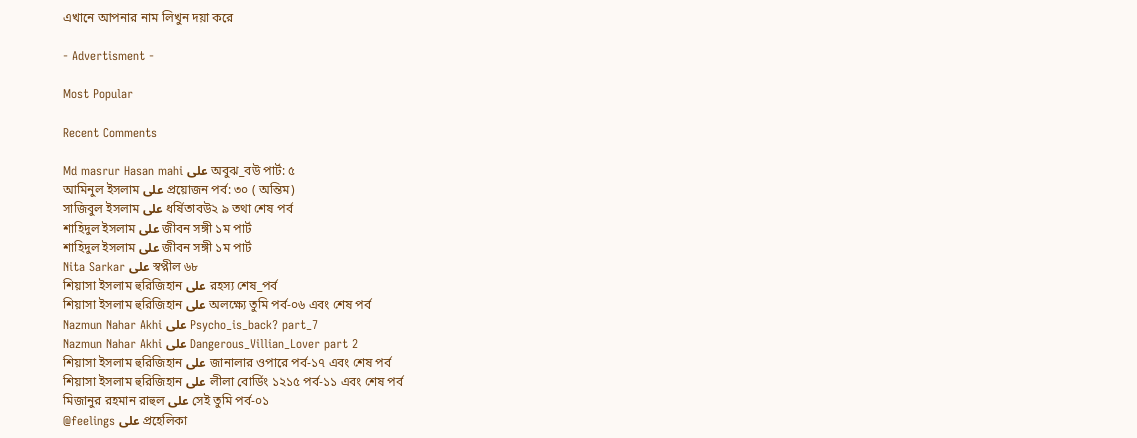এখানে আপনার নাম লিখুন দয়া করে

- Advertisment -

Most Popular

Recent Comments

Md masrur Hasan mahi على অবুঝ_বউ পার্ট: ৫
আমিনুল ইসলাম على প্রয়োজন পর্ব: ৩০ ( অন্তিম)
সাজিবুল ইসলাম على ধর্ষিতাবউ২ ৯ তথা শেষ পর্ব
শাহিদুল ইসলাম على জীবন সঙ্গী ১ম পার্ট
শাহিদুল ইসলাম على জীবন সঙ্গী ১ম পার্ট
Nita Sarkar على স্বপ্নীল ৬৮
শিয়াসা ইসলাম হুরিজিহান على রহস্য শেষ_পর্ব
শিয়াসা ইসলাম হুরিজিহান على অলক্ষ্যে তুমি পর্ব-০৬ এবং শেষ পর্ব
Nazmun Nahar Akhi على Psycho_is_back? part_7
Nazmun Nahar Akhi على Dangerous_Villian_Lover part 2
শিয়াসা ইসলাম হুরিজিহান على জানালার ওপারে পর্ব-১৭ এবং শেষ পর্ব
শিয়াসা ইসলাম হুরিজিহান على লীলা বোর্ডিং ১২১৫ পর্ব-১১ এবং শেষ পর্ব
মিজানুর রহমান রাহুল على সেই তুমি পর্ব-০১
@feelings على প্রহেলিকা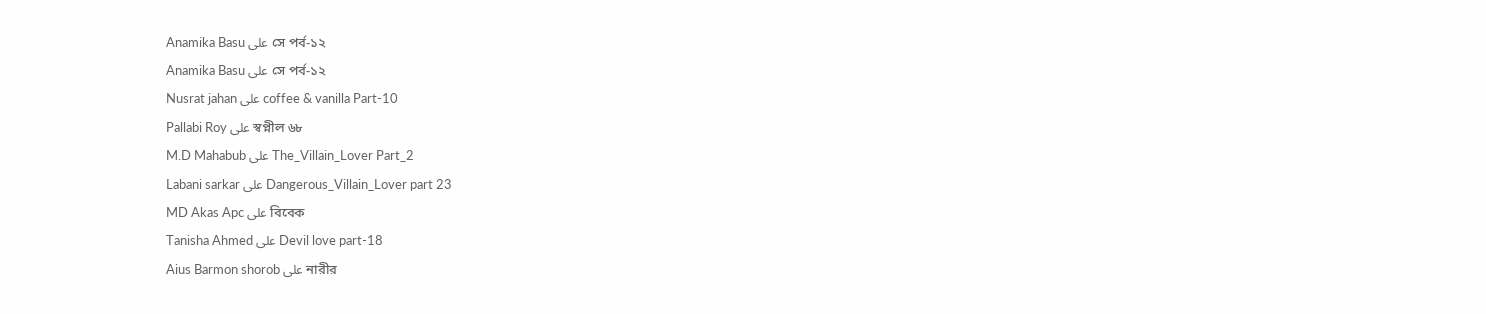Anamika Basu على সে পর্ব-১২
Anamika Basu على সে পর্ব-১২
Nusrat jahan على coffee & vanilla Part-10
Pallabi Roy على স্বপ্নীল ৬৮
M.D Mahabub على The_Villain_Lover Part_2
Labani sarkar على Dangerous_Villain_Lover part 23
MD Akas Apc على বিবেক
Tanisha Ahmed على Devil love part-18
Aius Barmon shorob على নারীর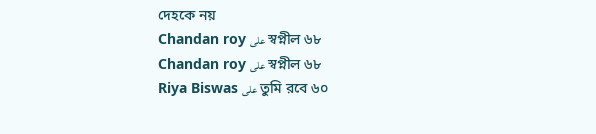দেহকে নয়
Chandan roy على স্বপ্নীল ৬৮
Chandan roy على স্বপ্নীল ৬৮
Riya Biswas على তুমি রবে ৬০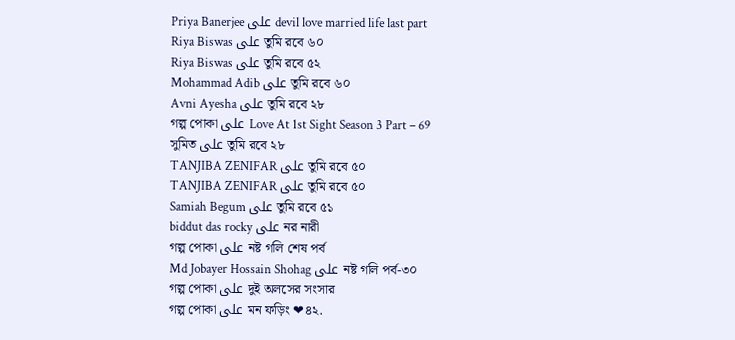Priya Banerjee على devil love married life last part
Riya Biswas على তুমি রবে ৬০
Riya Biswas على তুমি রবে ৫২
Mohammad Adib على তুমি রবে ৬০
Avni Ayesha على তুমি রবে ২৮
গল্প পোকা على Love At 1st Sight Season 3 Part – 69
সুমিত على তুমি রবে ২৮
TANJIBA ZENIFAR على তুমি রবে ৫০
TANJIBA ZENIFAR على তুমি রবে ৫০
Samiah Begum على তুমি রবে ৫১
biddut das rocky على নর নারী
গল্প পোকা على নষ্ট গলি শেষ পর্ব
Md Jobayer Hossain Shohag على নষ্ট গলি পর্ব-৩০
গল্প পোকা على দুই অলসের সংসার
গল্প পোকা على মন ফড়িং ❤৪২.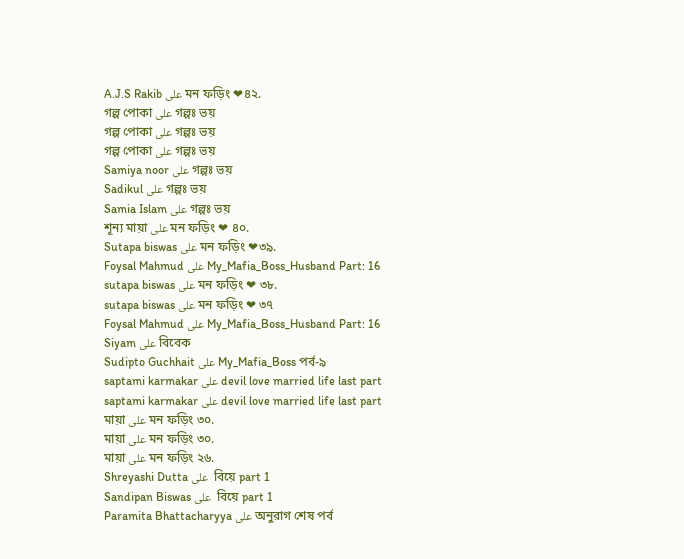A.J.S Rakib على মন ফড়িং ❤৪২.
গল্প পোকা على গল্পঃ ভয়
গল্প পোকা على গল্পঃ ভয়
গল্প পোকা على গল্পঃ ভয়
Samiya noor على গল্পঃ ভয়
Sadikul على গল্পঃ ভয়
Samia Islam على গল্পঃ ভয়
শূন্য মায়া على মন ফড়িং ❤ ৪০.
Sutapa biswas على মন ফড়িং ❤৩৯.
Foysal Mahmud على My_Mafia_Boss_Husband Part: 16
sutapa biswas على মন ফড়িং ❤ ৩৮.
sutapa biswas على মন ফড়িং ❤ ৩৭
Foysal Mahmud على My_Mafia_Boss_Husband Part: 16
Siyam على বিবেক
Sudipto Guchhait على My_Mafia_Boss পর্ব-৯
saptami karmakar على devil love married life last part
saptami karmakar على devil love married life last part
মায়া على মন ফড়িং ৩০.
মায়া على মন ফড়িং ৩০.
মায়া على মন ফড়িং ২৬.
Shreyashi Dutta على  বিয়ে part 1
Sandipan Biswas على  বিয়ে part 1
Paramita Bhattacharyya على অনুরাগ শেষ পর্ব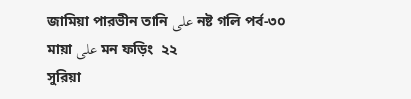জামিয়া পারভীন তানি على নষ্ট গলি পর্ব-৩০
মায়া على মন ফড়িং  ২২
সুরিয়া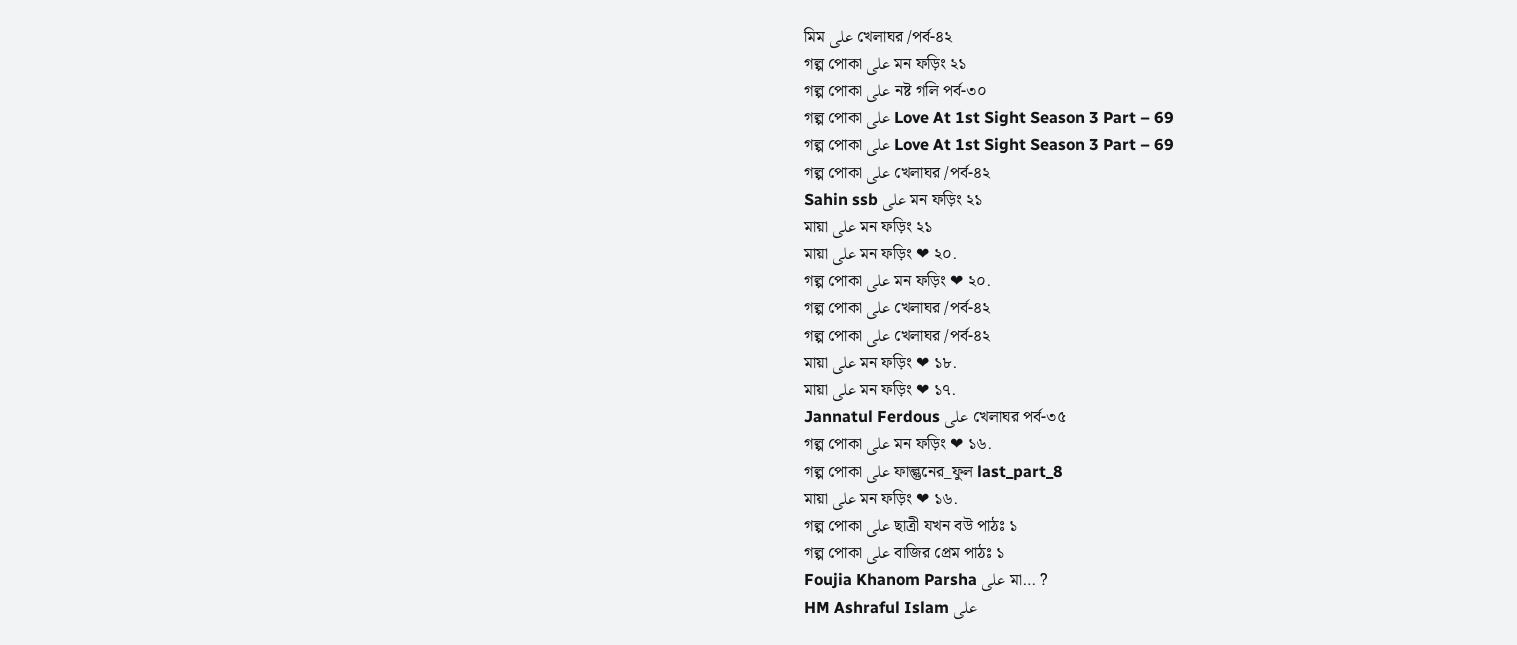মিম على খেলাঘর /পর্ব-৪২
গল্প পোকা على মন ফড়িং ২১
গল্প পোকা على নষ্ট গলি পর্ব-৩০
গল্প পোকা على Love At 1st Sight Season 3 Part – 69
গল্প পোকা على Love At 1st Sight Season 3 Part – 69
গল্প পোকা على খেলাঘর /পর্ব-৪২
Sahin ssb على মন ফড়িং ২১
মায়া على মন ফড়িং ২১
মায়া على মন ফড়িং ❤ ২০.
গল্প পোকা على মন ফড়িং ❤ ২০.
গল্প পোকা على খেলাঘর /পর্ব-৪২
গল্প পোকা على খেলাঘর /পর্ব-৪২
মায়া على মন ফড়িং ❤ ১৮.
মায়া على মন ফড়িং ❤ ১৭.
Jannatul Ferdous على খেলাঘর পর্ব-৩৫
গল্প পোকা على মন ফড়িং ❤ ১৬.
গল্প পোকা على ফাল্গুনের_ফুল last_part_8
মায়া على মন ফড়িং ❤ ১৬.
গল্প পোকা على ছাত্রী যখন বউ পাঠঃ ১
গল্প পোকা على বাজির প্রেম পাঠঃ ১
Foujia Khanom Parsha على মা… ?
HM Ashraful Islam على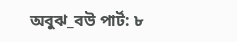অবুঝ_বউ পার্ট: ৮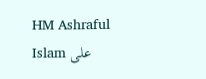HM Ashraful Islam على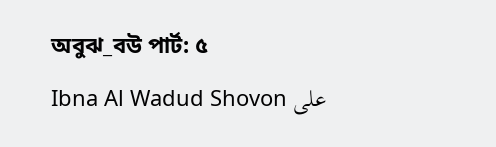অবুঝ_বউ পার্ট: ৫
Ibna Al Wadud Shovon على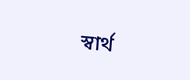স্বার্থ